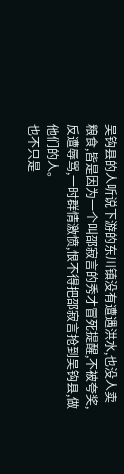吴钩县的人听说下游的东川镇没有遭遇洪水,也没人卖粮食,皆是因为一个叫邵寂言的秀才冒死提醒,不被夸奖,反遭辱骂,一时群情激愤,恨不得把邵寂言抢到吴钩县,做他们的人。
也不只是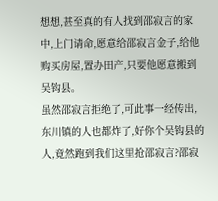想想,甚至真的有人找到邵寂言的家中,上门请命,愿意给邵寂言金子,给他购买房屋,置办田产,只要他愿意搬到吴钩县。
虽然邵寂言拒绝了,可此事一经传出,东川镇的人也都炸了,好你个吴钩县的人,竟然跑到我们这里抢邵寂言?邵寂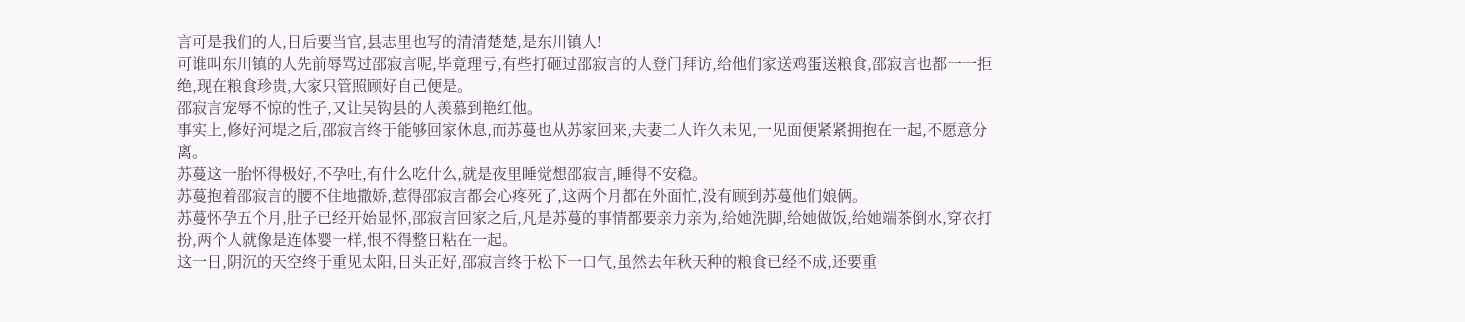言可是我们的人,日后要当官,县志里也写的清清楚楚,是东川镇人!
可谁叫东川镇的人先前辱骂过邵寂言呢,毕竟理亏,有些打砸过邵寂言的人登门拜访,给他们家送鸡蛋送粮食,邵寂言也都一一拒绝,现在粮食珍贵,大家只管照顾好自己便是。
邵寂言宠辱不惊的性子,又让吴钩县的人羡慕到艳红他。
事实上,修好河堤之后,邵寂言终于能够回家休息,而苏蔓也从苏家回来,夫妻二人许久未见,一见面便紧紧拥抱在一起,不愿意分离。
苏蔓这一胎怀得极好,不孕吐,有什么吃什么,就是夜里睡觉想邵寂言,睡得不安稳。
苏蔓抱着邵寂言的腰不住地撒娇,惹得邵寂言都会心疼死了,这两个月都在外面忙,没有顾到苏蔓他们娘俩。
苏蔓怀孕五个月,肚子已经开始显怀,邵寂言回家之后,凡是苏蔓的事情都要亲力亲为,给她洗脚,给她做饭,给她端茶倒水,穿衣打扮,两个人就像是连体婴一样,恨不得整日粘在一起。
这一日,阴沉的天空终于重见太阳,日头正好,邵寂言终于松下一口气,虽然去年秋天种的粮食已经不成,还要重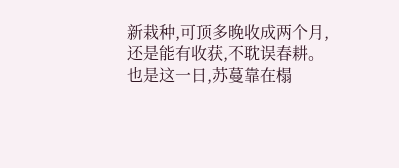新栽种,可顶多晚收成两个月,还是能有收获,不耽误春耕。
也是这一日,苏蔓靠在榻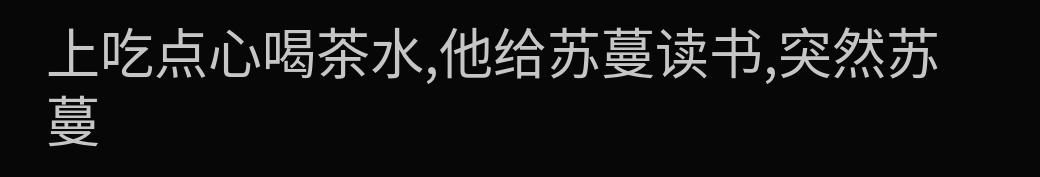上吃点心喝茶水,他给苏蔓读书,突然苏蔓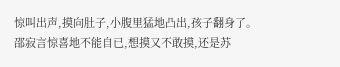惊叫出声,摸向肚子,小腹里猛地凸出,孩子翻身了。
邵寂言惊喜地不能自已,想摸又不敢摸,还是苏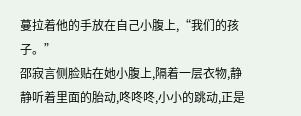蔓拉着他的手放在自己小腹上,“我们的孩子。”
邵寂言侧脸贴在她小腹上,隔着一层衣物,静静听着里面的胎动,咚咚咚,小小的跳动,正是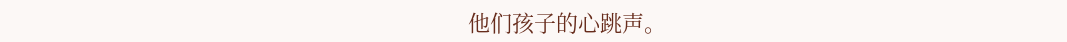他们孩子的心跳声。